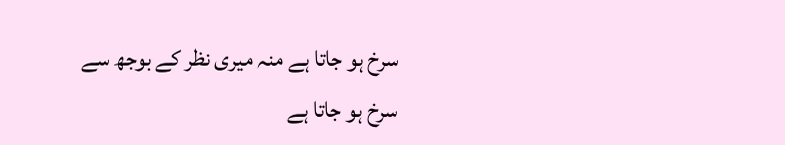سرخ ہو جاتا ہے منہ میری نظر کے بوجھ سے
سرخ ہو جاتا ہے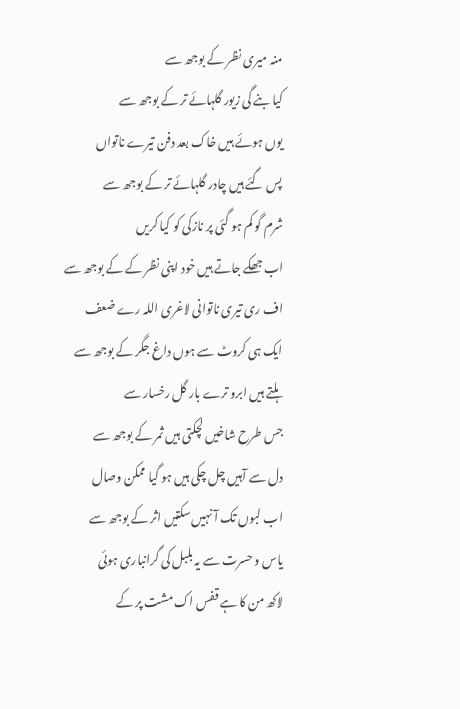منہ میری نظر کے بوجھ سے
کیا بنے گی زیور گلہائے تر کے بوجھ سے
یوں ہوئے ہیں خاک بعد دفن تیرے ناتواں
پس گئے ہیں چادر گلہائے تر کے بوجھ سے
شرم گو کم ہو گئی پر نازکی کو کیا کریں
اب جھکے جاتے ہیں خود اپنی نظر کے کے بوجھ سے
اف ری تیری ناتوانی لاغری اللہ رے ضعف
ایک ہی کروٹ سے ہوں داغ جگر کے بوجھ سے
ہلتے ہیں ابرو ترے بار گل رخسار سے
جس طرح شاخیں لچکتی ہیں ثمر کے بوجھ سے
دل سے آہیں چل چکی ہیں ہو گیا ممکن وصال
اب لبوں تک آ نہیں سکتیں اثر کے بوجھ سے
یاس و حسرت سے یہ بلبل کی گرانباری ہوئی
لاکھ من کا ہے قفس اک مشت پر کے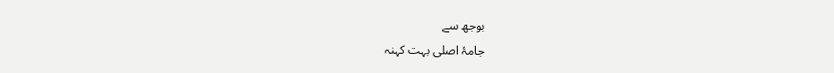بوجھ سے
جامۂ اصلی بہت کہنہ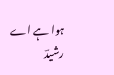ہوا ہے اے رشیدؔ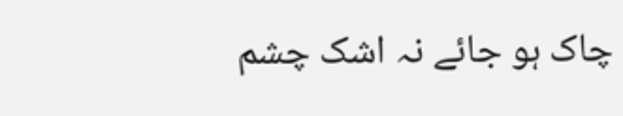چاک ہو جائے نہ اشک چشم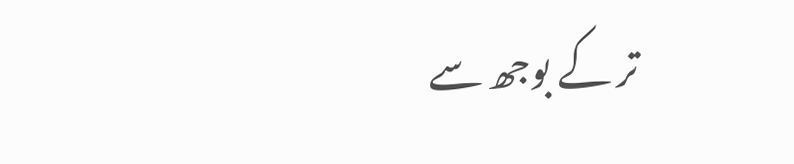تر کے بوجھ سے